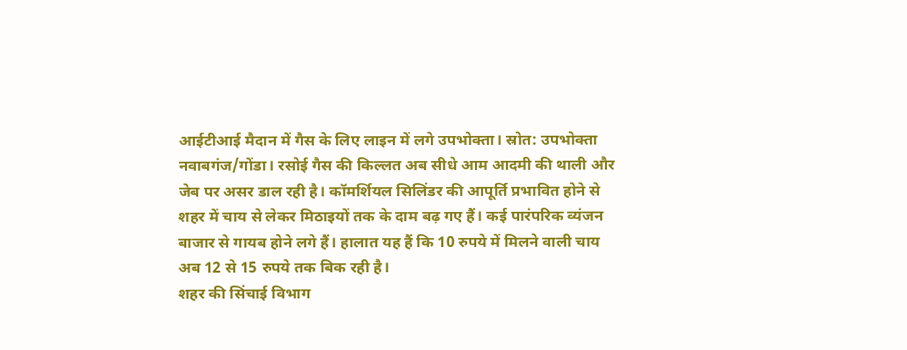आईटीआई मैदान में गैस के लिए लाइन में लगे उपभोक्ता। स्रोत: उपभोक्ता
नवाबगंज/गोंडा। रसोई गैस की किल्लत अब सीधे आम आदमी की थाली और जेब पर असर डाल रही है। कॉमर्शियल सिलिंडर की आपूर्ति प्रभावित होने से शहर में चाय से लेकर मिठाइयों तक के दाम बढ़ गए हैं। कई पारंपरिक व्यंजन बाजार से गायब होने लगे हैं। हालात यह हैं कि 10 रुपये में मिलने वाली चाय अब 12 से 15 रुपये तक बिक रही है।
शहर की सिंचाई विभाग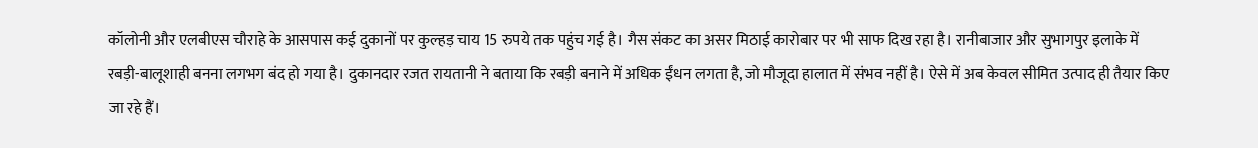कॉलोनी और एलबीएस चौराहे के आसपास कई दुकानों पर कुल्हड़ चाय 15 रुपये तक पहुंच गई है। गैस संकट का असर मिठाई कारोबार पर भी साफ दिख रहा है। रानीबाजार और सुभागपुर इलाके में रबड़ी-बालूशाही बनना लगभग बंद हो गया है। दुकानदार रजत रायतानी ने बताया कि रबड़ी बनाने में अधिक ईंधन लगता है, जो मौजूदा हालात में संभव नहीं है। ऐसे में अब केवल सीमित उत्पाद ही तैयार किए जा रहे हैं।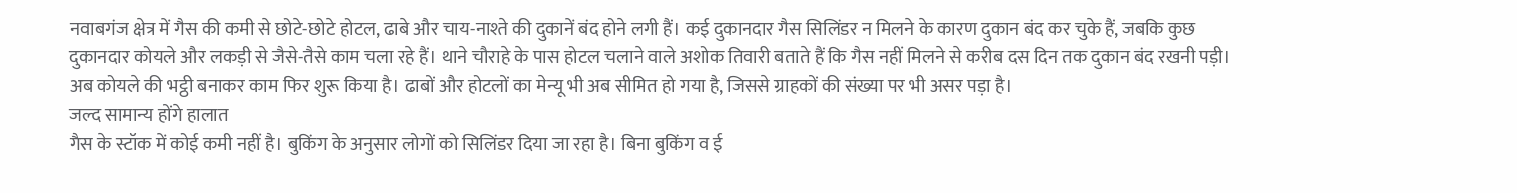नवाबगंज क्षेत्र में गैस की कमी से छोटे-छोटे होटल, ढाबे और चाय-नाश्ते की दुकानें बंद होने लगी हैं। कई दुकानदार गैस सिलिंडर न मिलने के कारण दुकान बंद कर चुके हैं, जबकि कुछ दुकानदार कोयले और लकड़ी से जैसे-तैसे काम चला रहे हैं। थाने चौराहे के पास होटल चलाने वाले अशोक तिवारी बताते हैं कि गैस नहीं मिलने से करीब दस दिन तक दुकान बंद रखनी पड़ी। अब कोयले की भट्ठी बनाकर काम फिर शुरू किया है। ढाबों और होटलों का मेन्यू भी अब सीमित हो गया है, जिससे ग्राहकों की संख्या पर भी असर पड़ा है।
जल्द सामान्य होंगे हालात
गैस के स्टॉक में कोई कमी नहीं है। बुकिंग के अनुसार लोगों को सिलिंडर दिया जा रहा है। बिना बुकिंग व ई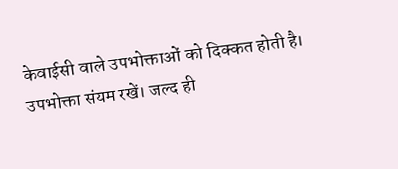केवाईसी वाले उपभोक्ताओं को दिक्कत होती है। उपभोक्ता संयम रखें। जल्द ही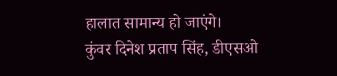हालात सामान्य हो जाएंगे।
कुंवर दिनेश प्रताप सिंह, डीएसओ